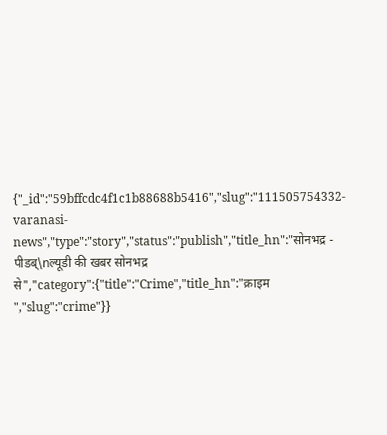{"_id":"59bffcdc4f1c1b88688b5416","slug":"111505754332-varanasi-news","type":"story","status":"publish","title_hn":"सोनभद्र - पीडब्\nल्यूडी की खबर सोनभद्र से","category":{"title":"Crime","title_hn":"क्राइम ","slug":"crime"}}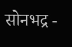सोनभद्र -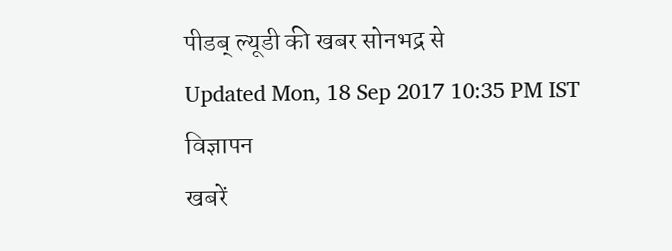पीडब् ल्यूडी की खबर सोनभद्र से
Updated Mon, 18 Sep 2017 10:35 PM IST
विज्ञापन
खबरें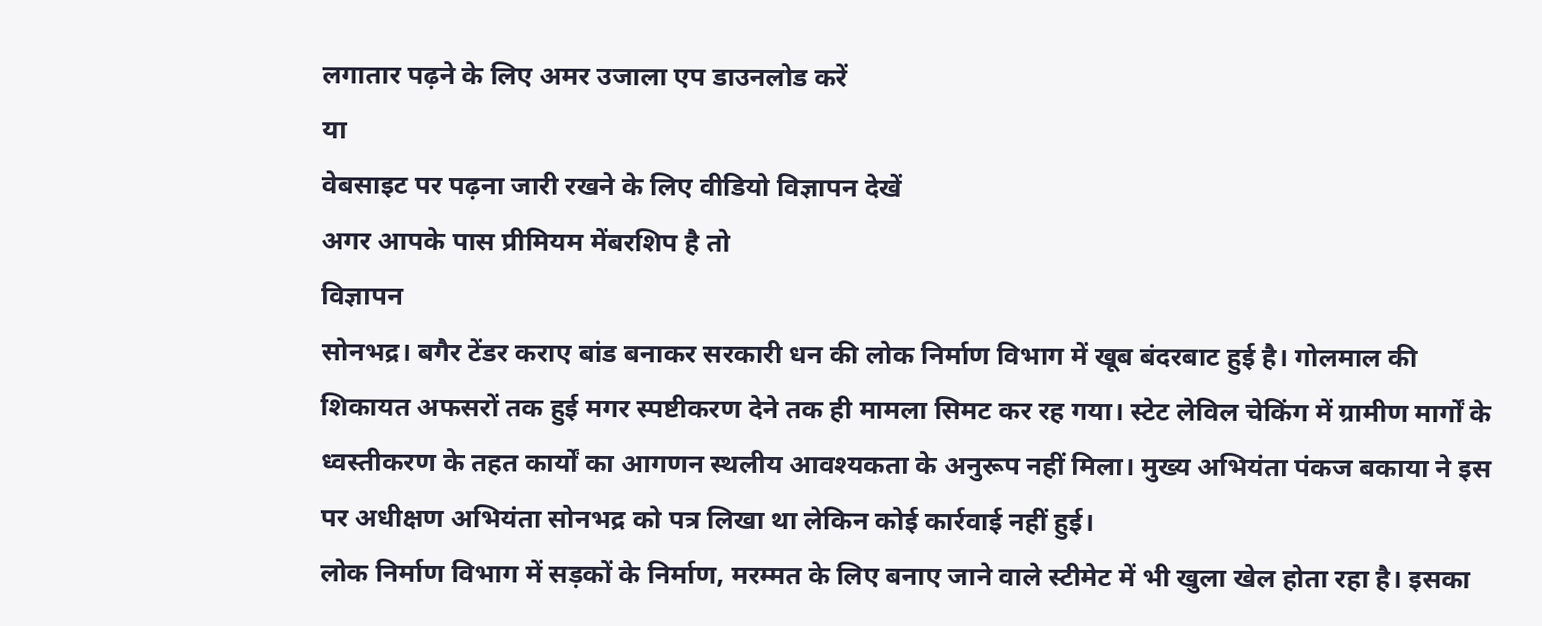लगातार पढ़ने के लिए अमर उजाला एप डाउनलोड करें
या
वेबसाइट पर पढ़ना जारी रखने के लिए वीडियो विज्ञापन देखें
अगर आपके पास प्रीमियम मेंबरशिप है तो
विज्ञापन
सोनभद्र। बगैर टेंडर कराए बांड बनाकर सरकारी धन की लोक निर्माण विभाग में खूब बंदरबाट हुई है। गोलमाल की शिकायत अफसरों तक हुई मगर स्पष्टीकरण देने तक ही मामला सिमट कर रह गया। स्टेट लेविल चेकिंग में ग्रामीण मार्गों के ध्वस्तीकरण के तहत कार्यों का आगणन स्थलीय आवश्यकता के अनुरूप नहीं मिला। मुख्य अभियंता पंकज बकाया ने इस पर अधीक्षण अभियंता सोनभद्र को पत्र लिखा था लेकिन कोई कार्रवाई नहीं हुई।
लोक निर्माण विभाग में सड़कों के निर्माण, मरम्मत के लिए बनाए जाने वाले स्टीमेट में भी खुला खेल होता रहा है। इसका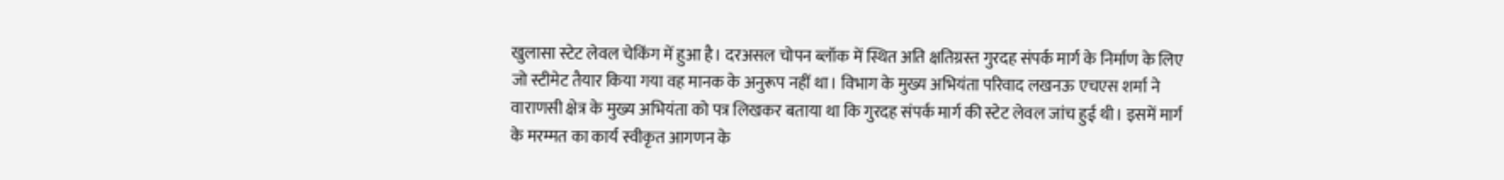खुलासा स्टेट लेवल चेकिंग में हुआ है। दरअसल चोपन ब्लॉक में स्थित अति क्षतिग्रस्त गुरदह संपर्क मार्ग के निर्माण के लिए जो स्टीमेट तैयार किया गया वह मानक के अनुरूप नहीं था। विभाग के मुख्य अभियंता परिवाद लखनऊ एचएस शर्मा ने वाराणसी क्षेत्र के मुख्य अभियंता को पत्र लिखकर बताया था कि गुरदह संपर्क मार्ग की स्टेट लेवल जांच हुई थी। इसमें मार्ग के मरम्मत का कार्य स्वीकृत आगणन के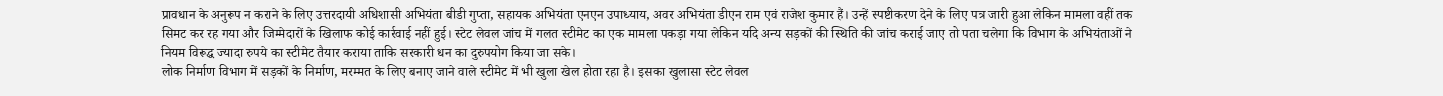प्रावधान के अनुरूप न कराने के लिए उत्तरदायी अधिशासी अभियंता बीडी गुप्ता, सहायक अभियंता एनएन उपाध्याय, अवर अभियंता डीएन राम एवं राजेश कुमार हैं। उन्हें स्पष्टीकरण देने के लिए पत्र जारी हुआ लेकिन मामला वहीं तक सिमट कर रह गया और जिम्मेदारों के खिलाफ कोई कार्रवाई नहीं हुई। स्टेट लेवल जांच में गलत स्टीमेट का एक मामला पकड़ा गया लेकिन यदि अन्य सड़कों की स्थिति की जांच कराई जाए तो पता चलेगा कि विभाग के अभियंताओं ने नियम विरूद्घ ज्यादा रुपये का स्टीमेट तैयार कराया ताकि सरकारी धन का दुरुपयोग किया जा सके।
लोक निर्माण विभाग में सड़कों के निर्माण, मरम्मत के लिए बनाए जाने वाले स्टीमेट में भी खुला खेल होता रहा है। इसका खुलासा स्टेट लेवल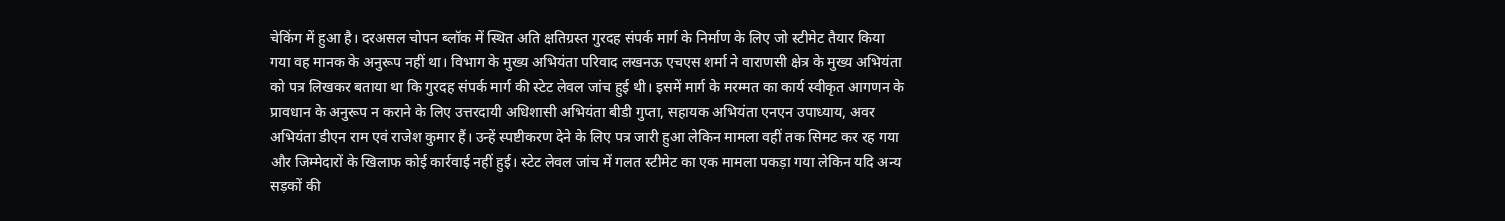चेकिंग में हुआ है। दरअसल चोपन ब्लॉक में स्थित अति क्षतिग्रस्त गुरदह संपर्क मार्ग के निर्माण के लिए जो स्टीमेट तैयार किया गया वह मानक के अनुरूप नहीं था। विभाग के मुख्य अभियंता परिवाद लखनऊ एचएस शर्मा ने वाराणसी क्षेत्र के मुख्य अभियंता को पत्र लिखकर बताया था कि गुरदह संपर्क मार्ग की स्टेट लेवल जांच हुई थी। इसमें मार्ग के मरम्मत का कार्य स्वीकृत आगणन के प्रावधान के अनुरूप न कराने के लिए उत्तरदायी अधिशासी अभियंता बीडी गुप्ता, सहायक अभियंता एनएन उपाध्याय, अवर अभियंता डीएन राम एवं राजेश कुमार हैं। उन्हें स्पष्टीकरण देने के लिए पत्र जारी हुआ लेकिन मामला वहीं तक सिमट कर रह गया और जिम्मेदारों के खिलाफ कोई कार्रवाई नहीं हुई। स्टेट लेवल जांच में गलत स्टीमेट का एक मामला पकड़ा गया लेकिन यदि अन्य सड़कों की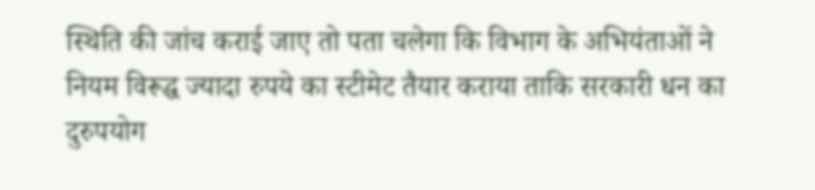स्थिति की जांच कराई जाए तो पता चलेगा कि विभाग के अभियंताओं ने नियम विरूद्घ ज्यादा रुपये का स्टीमेट तैयार कराया ताकि सरकारी धन का दुरुपयोग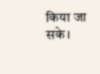किया जा सके।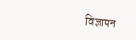विज्ञापन